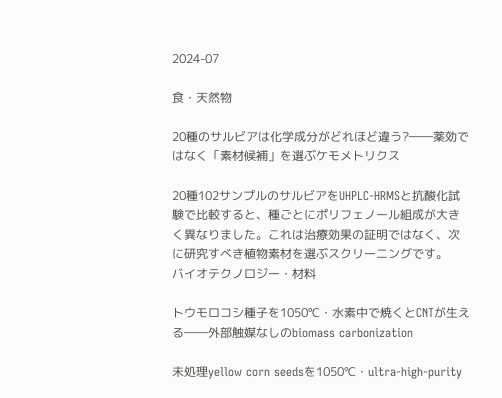2024-07

食・天然物

20種のサルビアは化学成分がどれほど違う?――薬効ではなく「素材候補」を選ぶケモメトリクス

20種102サンプルのサルビアをUHPLC-HRMSと抗酸化試験で比較すると、種ごとにポリフェノール組成が大きく異なりました。これは治療効果の証明ではなく、次に研究すべき植物素材を選ぶスクリーニングです。
バイオテクノロジー・材料

トウモロコシ種子を1050℃・水素中で焼くとCNTが生える――外部触媒なしのbiomass carbonization

未処理yellow corn seedsを1050℃・ultra-high-purity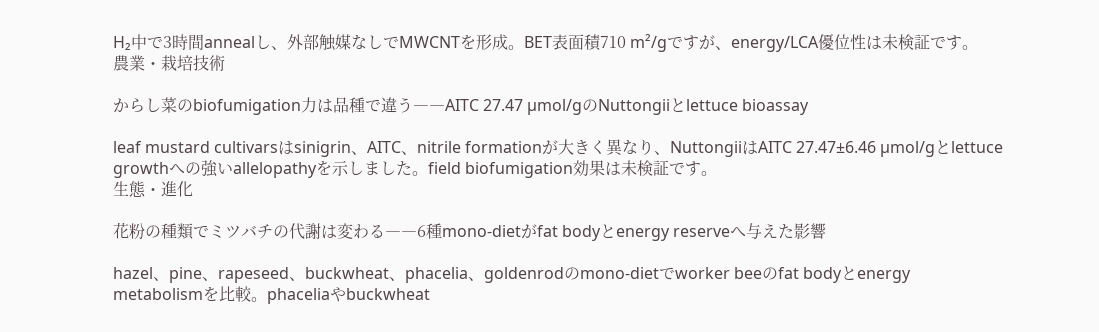H₂中で3時間annealし、外部触媒なしでMWCNTを形成。BET表面積710 m²/gですが、energy/LCA優位性は未検証です。
農業・栽培技術

からし菜のbiofumigation力は品種で違う――AITC 27.47 µmol/gのNuttongiiとlettuce bioassay

leaf mustard cultivarsはsinigrin、AITC、nitrile formationが大きく異なり、NuttongiiはAITC 27.47±6.46 µmol/gとlettuce growthへの強いallelopathyを示しました。field biofumigation効果は未検証です。
生態・進化

花粉の種類でミツバチの代謝は変わる――6種mono-dietがfat bodyとenergy reserveへ与えた影響

hazel、pine、rapeseed、buckwheat、phacelia、goldenrodのmono-dietでworker beeのfat bodyとenergy metabolismを比較。phaceliaやbuckwheat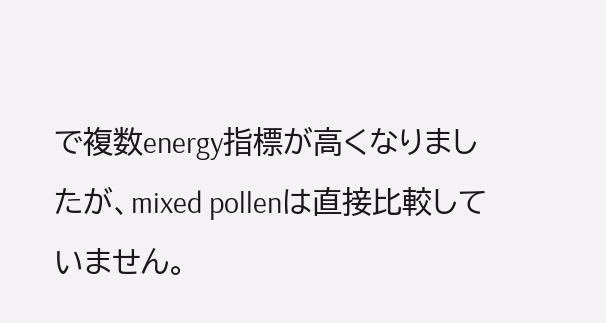で複数energy指標が高くなりましたが、mixed pollenは直接比較していません。